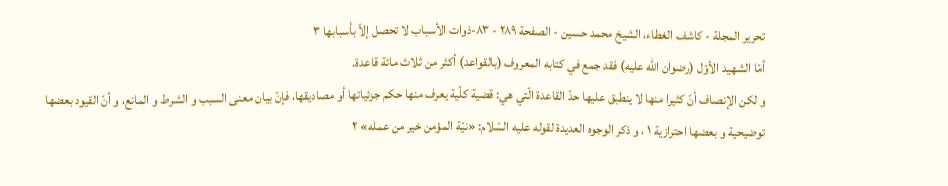تحرير المجلة - كاشف الغطاء، الشيخ محمد حسين - الصفحة ٢٨٩ - ٨٣-ذوات الأسباب لا تحصل إلاّ بأسبابها ٣
أمّا الشهيد الأوّل (رضوان اللّه عليه) فقد جمع في كتابه المعروف (بالقواعد) أكثر من ثلاث مائة قاعدة.
و لكن الإنصاف أنّ كثيرا منها لا ينطبق عليها حدّ القاعدة الّتي هي: قضية كلّية يعرف منها حكم جزئياتها أو مصاديقها، فإنّ بيان معنى السبب و الشرط و المانع، و أنّ القيود بعضها توضيحية و بعضها احترازية ١ ، و ذكر الوجوه العديدة لقوله عليه السّلام: «نيّة المؤمن خير من عمله» ٢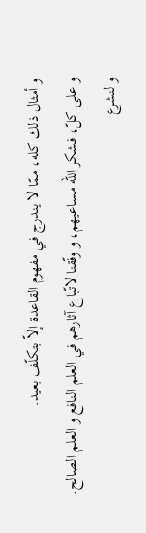و أمثال ذلك كله، ممّا لا يندرج في مفهوم القاعدة إلاّ بتكلّف بعيد.
و على كلّ، فشكر اللّه مساعيهم، و وفّقنا لاتّباع آثارهم في العلم النافع و العلم الصالح.
و لنشرع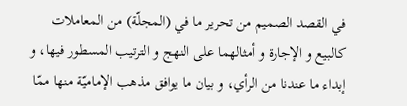في القصد الصميم من تحرير ما في (المجلّة) من المعاملات كالبيع و الإجارة و أمثالهما على النهج و الترتيب المسطور فيها، و إبداء ما عندنا من الرأي، و بيان ما يوافق مذهب الإماميّة منها ممّا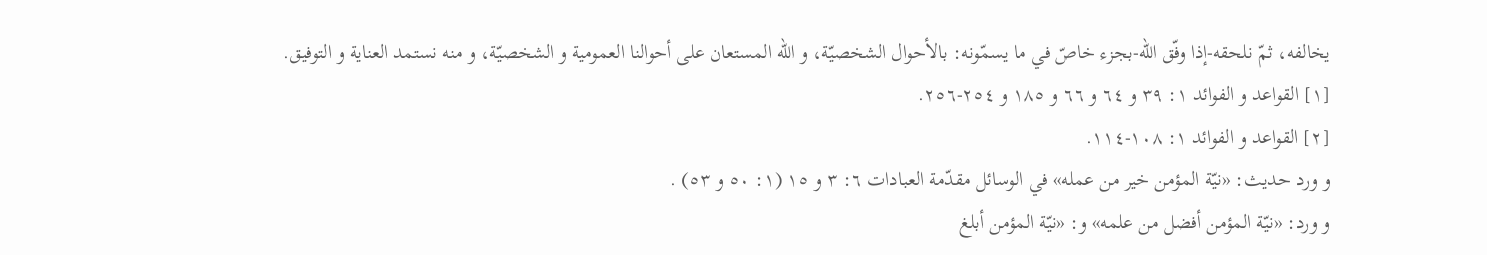يخالفه، ثمّ نلحقه-إذا وفّق اللّه-بجزء خاصّ في ما يسمّونه: بالأحوال الشخصيّة، و اللّه المستعان على أحوالنا العمومية و الشخصيّة، و منه نستمد العناية و التوفيق.
[١] القواعد و الفوائد ١: ٣٩ و ٦٤ و ٦٦ و ١٨٥ و ٢٥٤-٢٥٦.
[٢] القواعد و الفوائد ١: ١٠٨-١١٤.
و ورد حديث: «نيّة المؤمن خير من عمله» في الوسائل مقدّمة العبادات ٦: ٣ و ١٥ (١: ٥٠ و ٥٣) .
و ورد: «نيّة المؤمن أفضل من علمه» و: «نيّة المؤمن أبلغ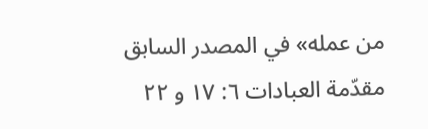من عمله» في المصدر السابق مقدّمة العبادات ٦: ١٧ و ٢٢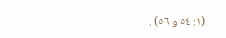(١: ٥٤ و ٥٦) .